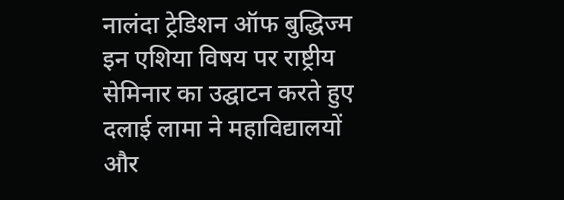नालंदा ट्रेडिशन ऑफ बुद्धिज्म इन एशिया विषय पर राष्ट्रीय सेमिनार का उद्घाटन करते हुए दलाई लामा ने महाविद्यालयों और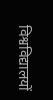विश्वविद्यालयों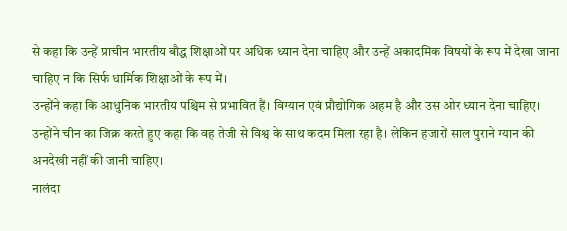से कहा कि उन्हें प्राचीन भारतीय बौद्ध शिक्षाओं पर अधिक ध्यान देना चाहिए और उन्हें अकादमिक विषयों के रूप में देखा जाना चाहिए न कि सिर्फ धार्मिक शिक्षाओं के रूप में।
उन्होंने कहा कि आधुनिक भारतीय पश्चिम से प्रभावित हैं। विग्यान एवं प्रौद्योगिक अहम है और उस ओर ध्यान देना चाहिए। उन्होंने चीन का जिक्र करते हुए कहा कि वह तेजी से विश्व के साथ कदम मिला रहा है। लेकिन हजारों साल पुराने ग्यान की अनदेखी नहीं की जानी चाहिए।
नालंदा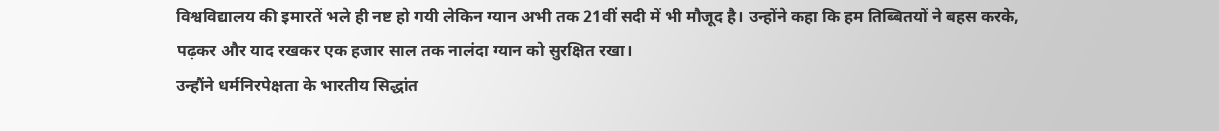विश्वविद्यालय की इमारतें भले ही नष्ट हो गयी लेकिन ग्यान अभी तक 21वीं सदी में भी मौजूद है। उन्होंने कहा कि हम तिब्बितयों ने बहस करके, पढ़कर और याद रखकर एक हजार साल तक नालंदा ग्यान को सुरक्षित रखा।
उन्हौंने धर्मनिरपेक्षता के भारतीय सिद्धांत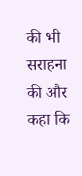की भी सराहना की और कहा कि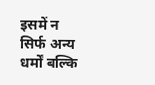इसमें न सिर्फ अन्य धर्मों बल्कि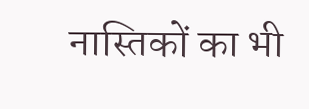नास्तिकों का भी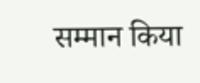सम्मान किया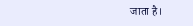जाता है।